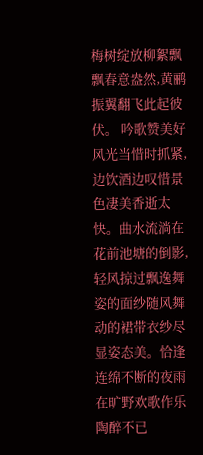梅树绽放柳絮飘飘春意盎然,黄鹂振翼翻飞此起彼伏。 吟歌赞美好风光当惜时抓紧,边饮酒边叹惜景色凄美香逝太快。曲水流淌在花前池塘的倒影,轻风掠过飘逸舞姿的面纱随风舞动的裙带衣纱尽显姿态美。恰逢连绵不断的夜雨在旷野欢歌作乐陶醉不已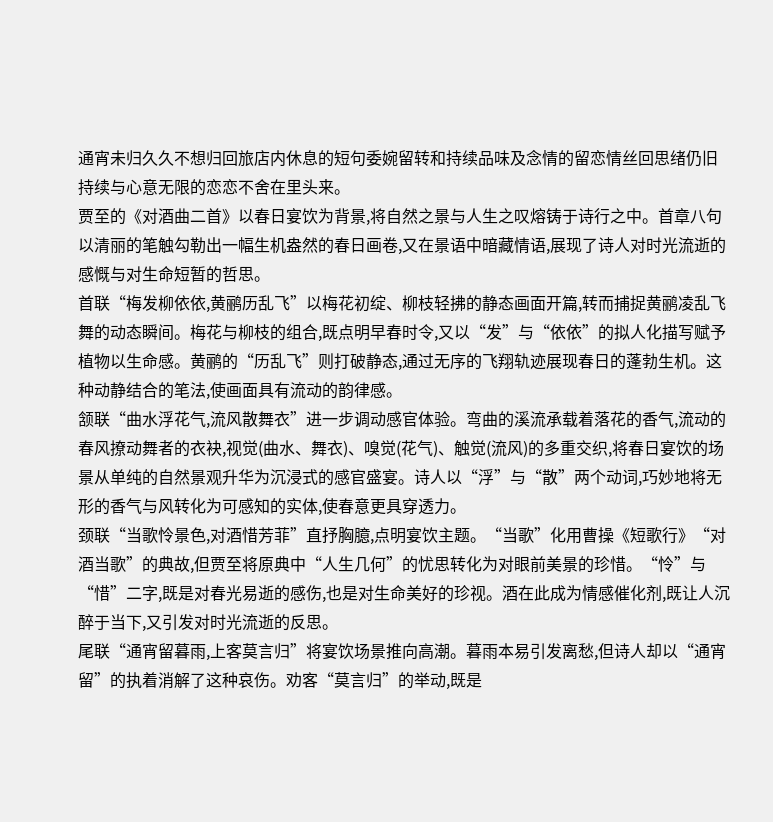通宵未归久久不想归回旅店内休息的短句委婉留转和持续品味及念情的留恋情丝回思绪仍旧持续与心意无限的恋恋不舍在里头来。
贾至的《对酒曲二首》以春日宴饮为背景,将自然之景与人生之叹熔铸于诗行之中。首章八句以清丽的笔触勾勒出一幅生机盎然的春日画卷,又在景语中暗藏情语,展现了诗人对时光流逝的感慨与对生命短暂的哲思。
首联“梅发柳依依,黄鹂历乱飞”以梅花初绽、柳枝轻拂的静态画面开篇,转而捕捉黄鹂凌乱飞舞的动态瞬间。梅花与柳枝的组合,既点明早春时令,又以“发”与“依依”的拟人化描写赋予植物以生命感。黄鹂的“历乱飞”则打破静态,通过无序的飞翔轨迹展现春日的蓬勃生机。这种动静结合的笔法,使画面具有流动的韵律感。
颔联“曲水浮花气,流风散舞衣”进一步调动感官体验。弯曲的溪流承载着落花的香气,流动的春风撩动舞者的衣袂,视觉(曲水、舞衣)、嗅觉(花气)、触觉(流风)的多重交织,将春日宴饮的场景从单纯的自然景观升华为沉浸式的感官盛宴。诗人以“浮”与“散”两个动词,巧妙地将无形的香气与风转化为可感知的实体,使春意更具穿透力。
颈联“当歌怜景色,对酒惜芳菲”直抒胸臆,点明宴饮主题。“当歌”化用曹操《短歌行》“对酒当歌”的典故,但贾至将原典中“人生几何”的忧思转化为对眼前美景的珍惜。“怜”与“惜”二字,既是对春光易逝的感伤,也是对生命美好的珍视。酒在此成为情感催化剂,既让人沉醉于当下,又引发对时光流逝的反思。
尾联“通宵留暮雨,上客莫言归”将宴饮场景推向高潮。暮雨本易引发离愁,但诗人却以“通宵留”的执着消解了这种哀伤。劝客“莫言归”的举动,既是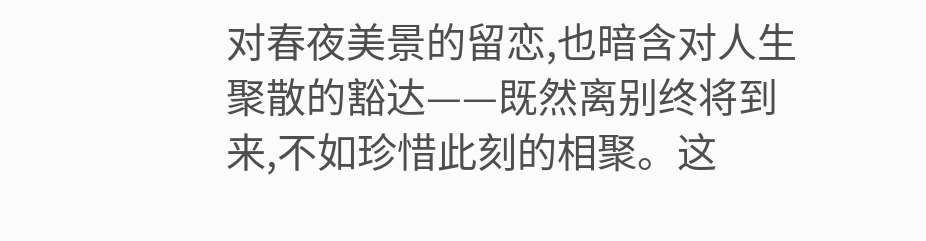对春夜美景的留恋,也暗含对人生聚散的豁达——既然离别终将到来,不如珍惜此刻的相聚。这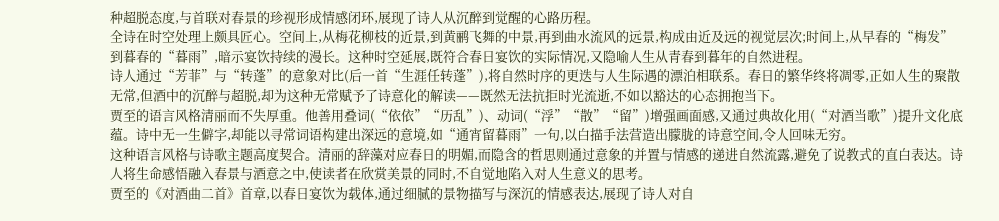种超脱态度,与首联对春景的珍视形成情感闭环,展现了诗人从沉醉到觉醒的心路历程。
全诗在时空处理上颇具匠心。空间上,从梅花柳枝的近景,到黄鹂飞舞的中景,再到曲水流风的远景,构成由近及远的视觉层次;时间上,从早春的“梅发”到暮春的“暮雨”,暗示宴饮持续的漫长。这种时空延展,既符合春日宴饮的实际情况,又隐喻人生从青春到暮年的自然进程。
诗人通过“芳菲”与“转蓬”的意象对比(后一首“生涯任转蓬”),将自然时序的更迭与人生际遇的漂泊相联系。春日的繁华终将凋零,正如人生的聚散无常,但酒中的沉醉与超脱,却为这种无常赋予了诗意化的解读——既然无法抗拒时光流逝,不如以豁达的心态拥抱当下。
贾至的语言风格清丽而不失厚重。他善用叠词(“依依”“历乱”)、动词(“浮”“散”“留”)增强画面感,又通过典故化用(“对酒当歌”)提升文化底蕴。诗中无一生僻字,却能以寻常词语构建出深远的意境,如“通宵留暮雨”一句,以白描手法营造出朦胧的诗意空间,令人回味无穷。
这种语言风格与诗歌主题高度契合。清丽的辞藻对应春日的明媚,而隐含的哲思则通过意象的并置与情感的递进自然流露,避免了说教式的直白表达。诗人将生命感悟融入春景与酒意之中,使读者在欣赏美景的同时,不自觉地陷入对人生意义的思考。
贾至的《对酒曲二首》首章,以春日宴饮为载体,通过细腻的景物描写与深沉的情感表达,展现了诗人对自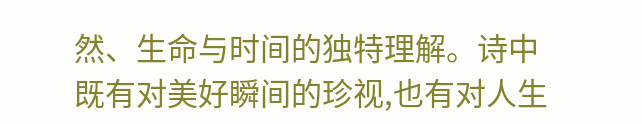然、生命与时间的独特理解。诗中既有对美好瞬间的珍视,也有对人生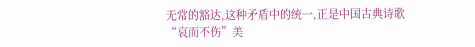无常的豁达,这种矛盾中的统一,正是中国古典诗歌“哀而不伤”美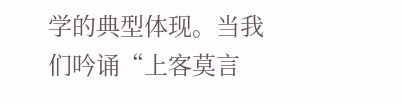学的典型体现。当我们吟诵“上客莫言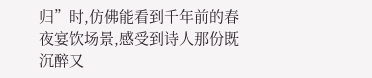归”时,仿佛能看到千年前的春夜宴饮场景,感受到诗人那份既沉醉又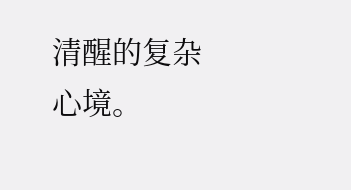清醒的复杂心境。